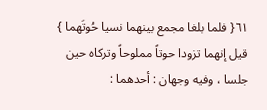٦١{ فلما بلغا مجمع بينهما نسيا حُوتَهما } قيل إنهما تزودا حوتاً مملوحاً وتركاه حين جلسا ، وفيه وجهان : أحدهما :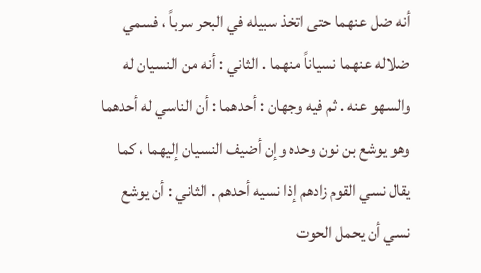أنه ضل عنهما حتى اتخذ سبيله في البحر سرباً ، فسمي ضلاله عنهما نسياناً منهما . الثاني : أنه من النسيان له والسهو عنه . ثم فيه وجهان : أحدهما : أن الناسي له أحدهما وهو يوشع بن نون وحده وإن أضيف النسيان إليهما ، كما يقال نسي القوم زادهم إذا نسيه أحدهم . الثاني : أن يوشع نسي أن يحمل الحوت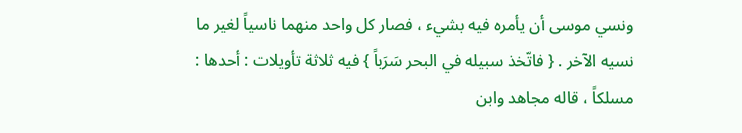ونسي موسى أن يأمره فيه بشيء ، فصار كل واحد منهما ناسياً لغير ما نسيه الآخر . { فاتّخذ سبيله في البحر سَرَباً } فيه ثلاثة تأويلات : أحدها : مسلكاً ، قاله مجاهد وابن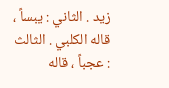زيد . الثاني : يبساً ، قاله الكلبي . الثالث : عجباً ، قاله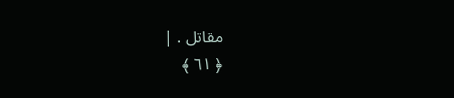مقاتل . |
﴿ ٦١ ﴾